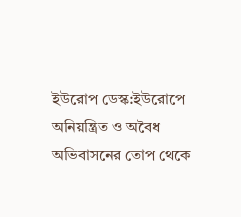ইউরোপ ডেস্ক:ইউরোপে অনিয়ন্ত্রিত ও অবৈধ অভিবাসনের তোপ থেকে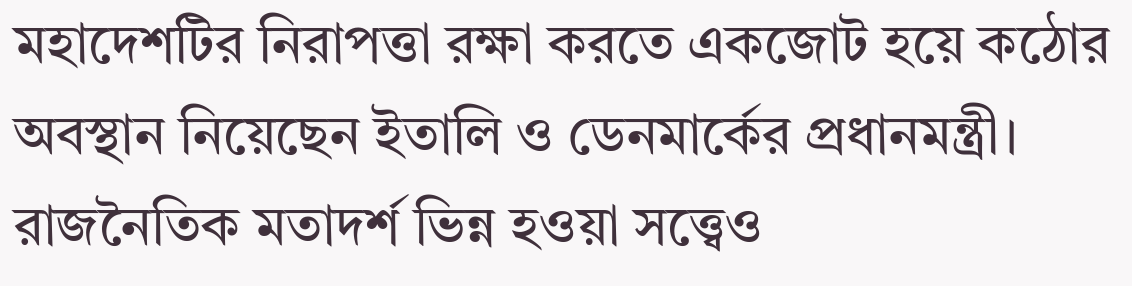মহাদেশটির নিরাপত্তা রক্ষা করতে একজোট হয়ে কঠোর অবস্থান নিয়েছেন ইতালি ও ডেনমার্কের প্রধানমন্ত্রী। রাজনৈতিক মতাদর্শ ভিন্ন হওয়া সত্ত্বেও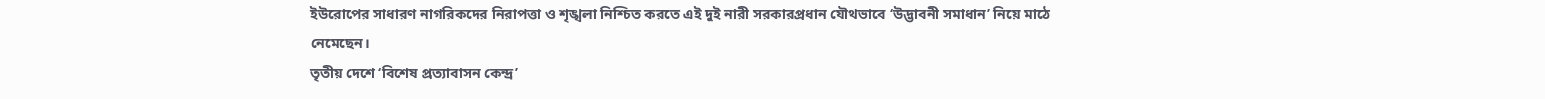ইউরোপের সাধারণ নাগরিকদের নিরাপত্তা ও শৃঙ্খলা নিশ্চিত করতে এই দুই নারী সরকারপ্রধান যৌথভাবে ‘উদ্ভাবনী সমাধান’ নিয়ে মাঠে নেমেছেন।
তৃতীয় দেশে ‘বিশেষ প্রত্যাবাসন কেন্দ্র’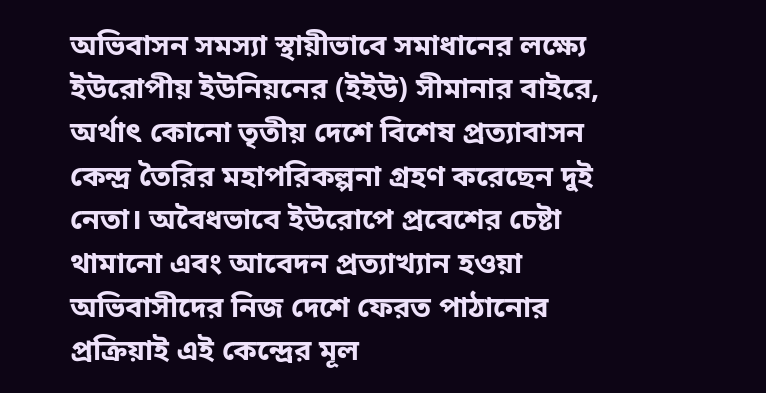অভিবাসন সমস্যা স্থায়ীভাবে সমাধানের লক্ষ্যে ইউরোপীয় ইউনিয়নের (ইইউ) সীমানার বাইরে, অর্থাৎ কোনো তৃতীয় দেশে বিশেষ প্রত্যাবাসন কেন্দ্র তৈরির মহাপরিকল্পনা গ্রহণ করেছেন দুই নেতা। অবৈধভাবে ইউরোপে প্রবেশের চেষ্টা থামানো এবং আবেদন প্রত্যাখ্যান হওয়া অভিবাসীদের নিজ দেশে ফেরত পাঠানোর প্রক্রিয়াই এই কেন্দ্রের মূল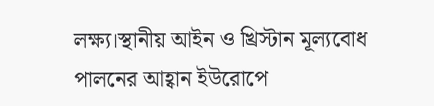লক্ষ্য।স্থানীয় আইন ও খ্রিস্টান মূল্যবোধ পালনের আহ্বান ইউরোপে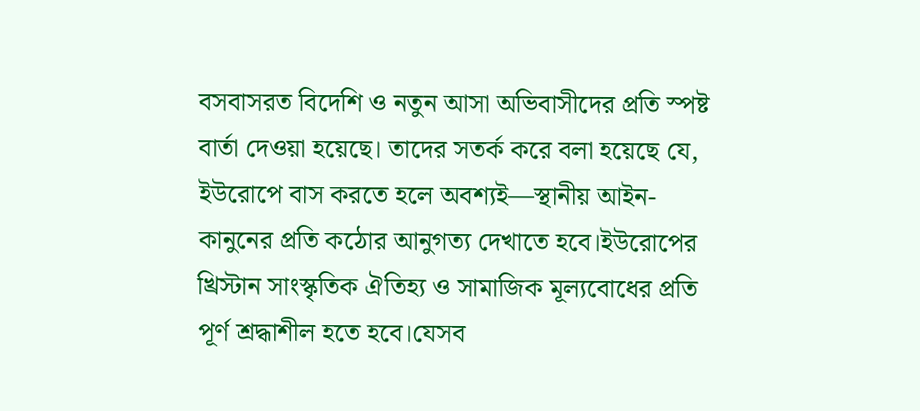বসবাসরত বিদেশি ও নতুন আসা অভিবাসীদের প্রতি স্পষ্ট বার্তা দেওয়া হয়েছে। তাদের সতর্ক করে বলা হয়েছে যে, ইউরোপে বাস করতে হলে অবশ্যই—স্থানীয় আইন-কানুনের প্রতি কঠোর আনুগত্য দেখাতে হবে।ইউরোপের খ্রিস্টান সাংস্কৃতিক ঐতিহ্য ও সামাজিক মূল্যবোধের প্রতি পূর্ণ শ্রদ্ধাশীল হতে হবে।যেসব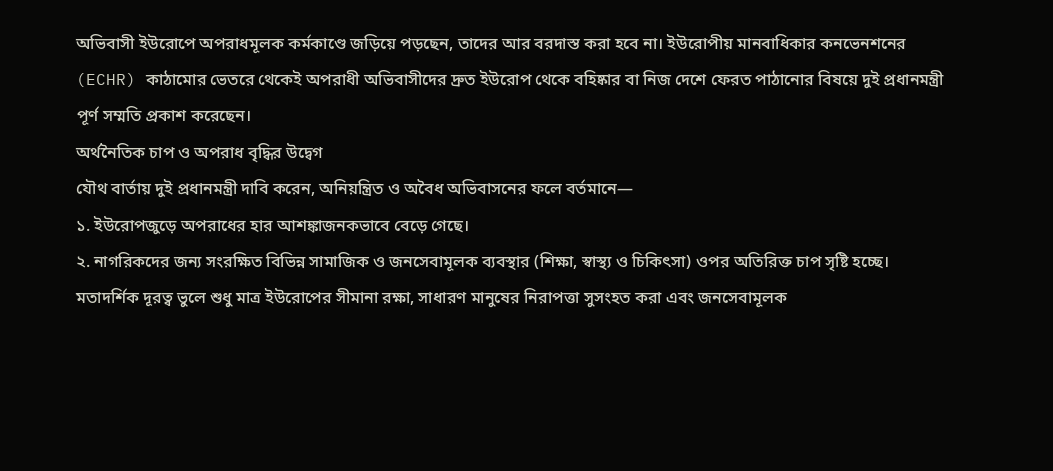অভিবাসী ইউরোপে অপরাধমূলক কর্মকাণ্ডে জড়িয়ে পড়ছেন, তাদের আর বরদাস্ত করা হবে না। ইউরোপীয় মানবাধিকার কনভেনশনের (ECHR) কাঠামোর ভেতরে থেকেই অপরাধী অভিবাসীদের দ্রুত ইউরোপ থেকে বহিষ্কার বা নিজ দেশে ফেরত পাঠানোর বিষয়ে দুই প্রধানমন্ত্রী পূর্ণ সম্মতি প্রকাশ করেছেন।
অর্থনৈতিক চাপ ও অপরাধ বৃদ্ধির উদ্বেগ
যৌথ বার্তায় দুই প্রধানমন্ত্রী দাবি করেন, অনিয়ন্ত্রিত ও অবৈধ অভিবাসনের ফলে বর্তমানে—
১. ইউরোপজুড়ে অপরাধের হার আশঙ্কাজনকভাবে বেড়ে গেছে।
২. নাগরিকদের জন্য সংরক্ষিত বিভিন্ন সামাজিক ও জনসেবামূলক ব্যবস্থার (শিক্ষা, স্বাস্থ্য ও চিকিৎসা) ওপর অতিরিক্ত চাপ সৃষ্টি হচ্ছে।
মতাদর্শিক দূরত্ব ভুলে শুধু মাত্র ইউরোপের সীমানা রক্ষা, সাধারণ মানুষের নিরাপত্তা সুসংহত করা এবং জনসেবামূলক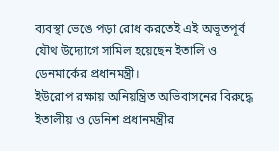ব্যবস্থা ভেঙে পড়া রোধ করতেই এই অভূতপূর্ব যৌথ উদ্যোগে সামিল হয়েছেন ইতালি ও ডেনমার্কের প্রধানমন্ত্রী।
ইউরোপ রক্ষায় অনিয়ন্ত্রিত অভিবাসনের বিরুদ্ধে ইতালীয় ও ডেনিশ প্রধানমন্ত্রীর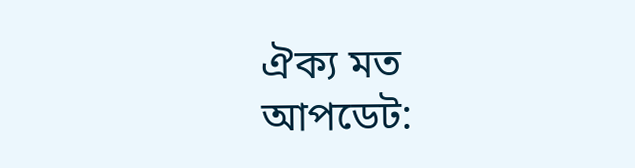ঐক্য মত
আপডেট: